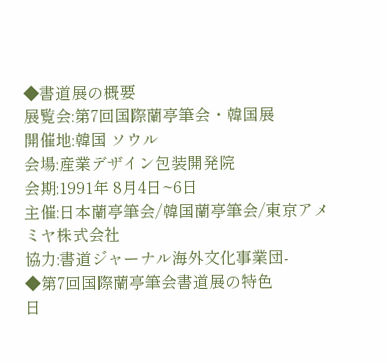◆書道展の概要
展覧会:第7回国際蘭亭筆会・韓国展
開催地:韓国 ソウル
会場:産業デザイン包装開発院
会期:1991年 8月4日~6日
主催:日本蘭亭筆会/韓国蘭亭筆会/東京アメミヤ株式会社
協力:書道ジャーナル海外文化事業団-
◆第7回国際蘭亭筆会書道展の特色
日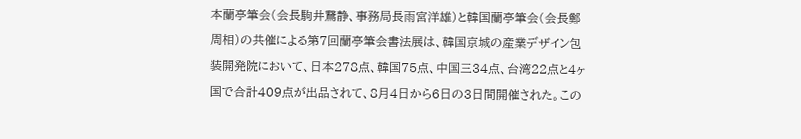本蘭亭筆会(会長駒井鵞静、事務局長雨宮洋雄)と韓国蘭亭筆会(会長鄭周相)の共催による第7回蘭亭筆会書法展は、韓国京城の産業デザイン包装開発院において、日本278点、韓国75点、中国三34点、台湾22点と4ヶ国で合計409点が出品されて、8月4日から6日の3日間開催された。この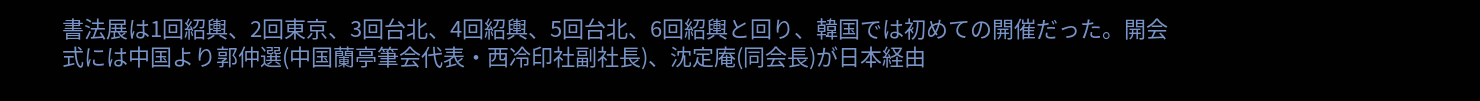書法展は1回紹輿、2回東京、3回台北、4回紹輿、5回台北、6回紹輿と回り、韓国では初めての開催だった。開会式には中国より郭仲選(中国蘭亭筆会代表・西冷印社副社長)、沈定庵(同会長)が日本経由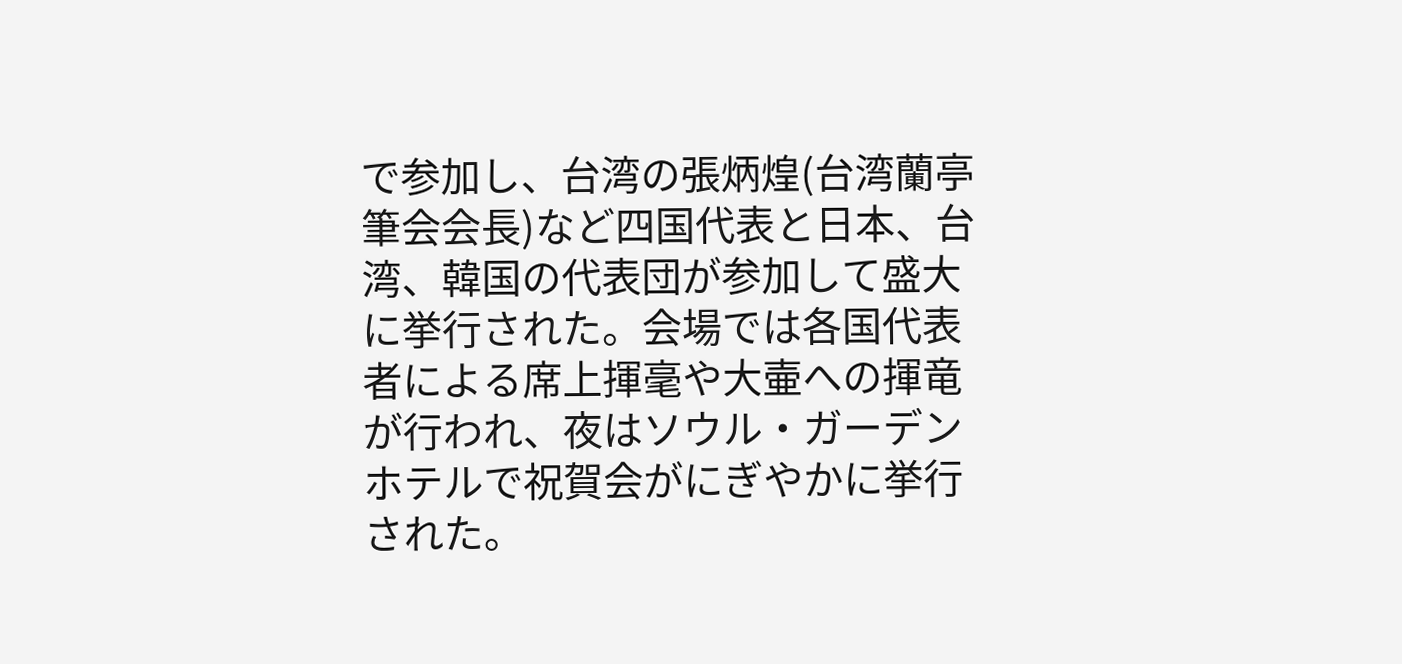で参加し、台湾の張炳煌(台湾蘭亭筆会会長)など四国代表と日本、台湾、韓国の代表団が参加して盛大に挙行された。会場では各国代表者による席上揮毫や大壷への揮竜が行われ、夜はソウル・ガーデンホテルで祝賀会がにぎやかに挙行された。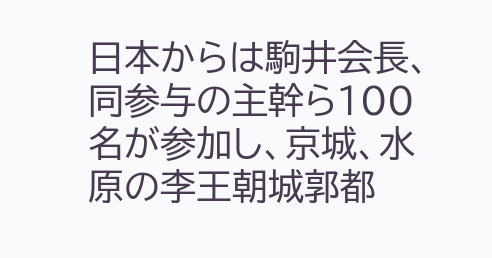日本からは駒井会長、同参与の主幹ら100名が参加し、京城、水原の李王朝城郭都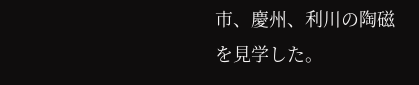市、慶州、利川の陶磁を見学した。